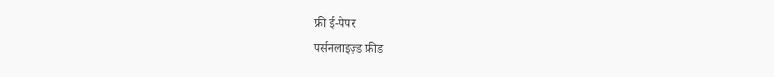फ्री ई-पेपर
पर्सनलाइज़्ड फ़ीड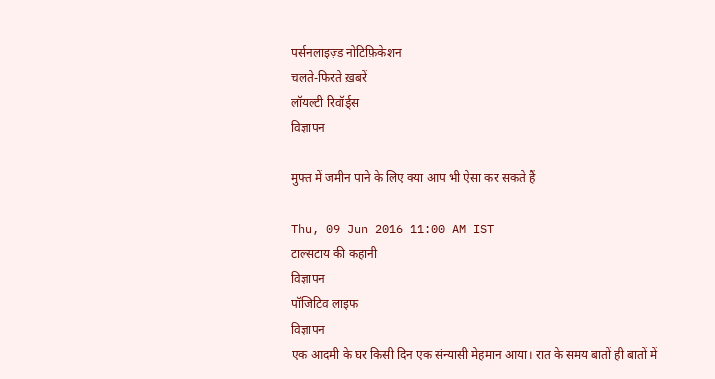पर्सनलाइज़्ड नोटिफ़िकेशन
चलते-फिरते ख़बरें
लॉयल्टी रिवॉर्ड्स
विज्ञापन

मुफ्त में जमीन पाने के लिए क्या आप भी ऐसा कर सकते हैं

Thu, 09 Jun 2016 11:00 AM IST
टाल्सटाय की कहानी
विज्ञापन
पॉजिटिव लाइफ
विज्ञापन
एक आदमी के घर किसी दिन एक संन्यासी मेहमान आया। रात के समय बातों ही बातों में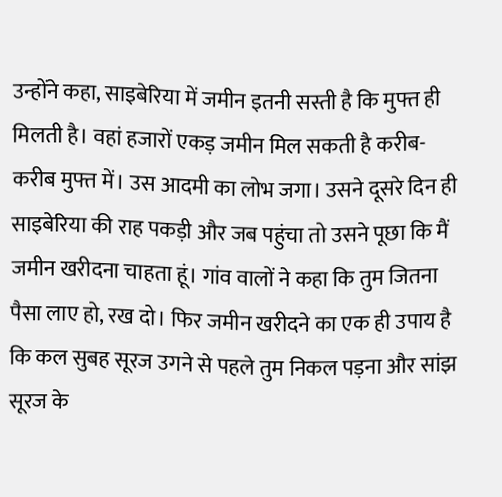उन्होंने कहा, साइबेरिया में जमीन इतनी सस्ती है कि मुफ्त ही मिलती है। वहां हजारों एकड़ जमीन मिल सकती है करीब-करीब मुफ्त में। उस आदमी का लोभ जगा। उसने दूसरे दिन ही साइबेरिया की राह पकड़ी और जब पहुंचा तो उसने पूछा कि मैं जमीन खरीदना चाहता हूं। गांव वालों ने कहा कि तुम जितना पैसा लाए हो, रख दो। फिर जमीन खरीदने का एक ही उपाय है कि कल सुबह सूरज उगने से पहले तुम निकल पड़ना और सांझ सूरज के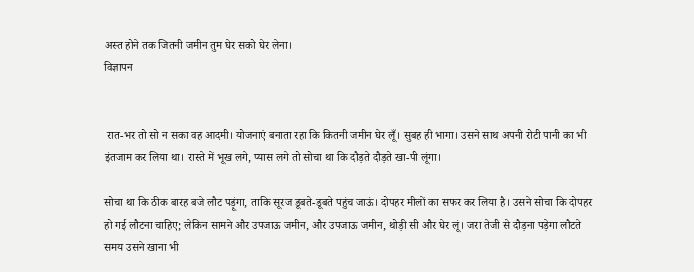अस्त होने तक जितनी जमीन तुम घेर सको घेर लेना।
विज्ञापन


 रात-भर तो सो न सका वह आदमी। योजनाएं बनाता रहा कि कितनी जमीन घेर लूँ। सुबह ही भागा। उसने साथ अपनी रोटी पानी का भी इंतजाम कर लिया था। रास्ते में भूख लगे, प्यास लगे तो सोचा था कि दौड़ते दौड़ते खा-पी लूंगा।

सोचा था कि ठीक बारह बजे लौट पड़ूंगा, ताकि सूरज डूबते-डूबते पहुंच जाऊं। दोपहर मीलों का सफर कर लिया है। उसने सोचा कि दोपहर हो गई लौटना चाहिए; लेकिन सामने और उपजाऊ जमीन, और उपजाऊ जमीन, थोड़ी सी और घेर लूं। जरा तेजी से दौड़ना पड़ेगा लौटते समय उसने खाना भी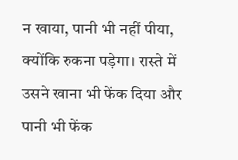न खाया, पानी भी नहीं पीया, क्योंकि रुकना पड़ेगा। रास्ते में उसने खाना भी फेंक दिया और पानी भी फेंक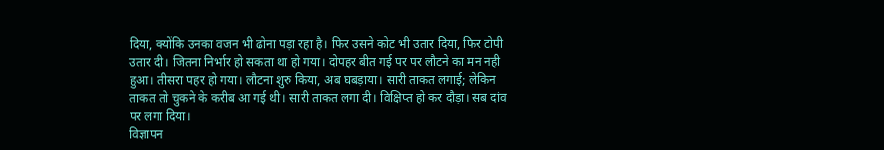दिया, क्योंकि उनका वजन भी ढोना पड़ा रहा है। फिर उसने कोट भी उतार दिया, फिर टोपी उतार दी। जितना निर्भार हो सकता था हो गया। दोपहर बीत गई पर पर लौटने का मन नही हुआ। तीसरा पहर हो गया। लौटना शुरु किया, अब घबड़ाया। सारी ताकत लगाई; लेकिन ताकत तो चुकने के करीब आ गई थी। सारी ताकत लगा दी। विक्षिप्त हो कर दौड़ा। सब दांव पर लगा दिया।
विज्ञापन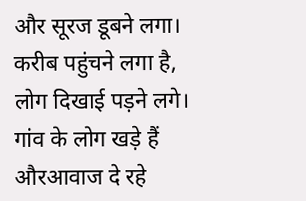और सूरज डूबने लगा। करीब पहुंचने लगा है, लोग दिखाई पड़ने लगे। गांव के लोग खड़े हैं औरआवाज दे रहे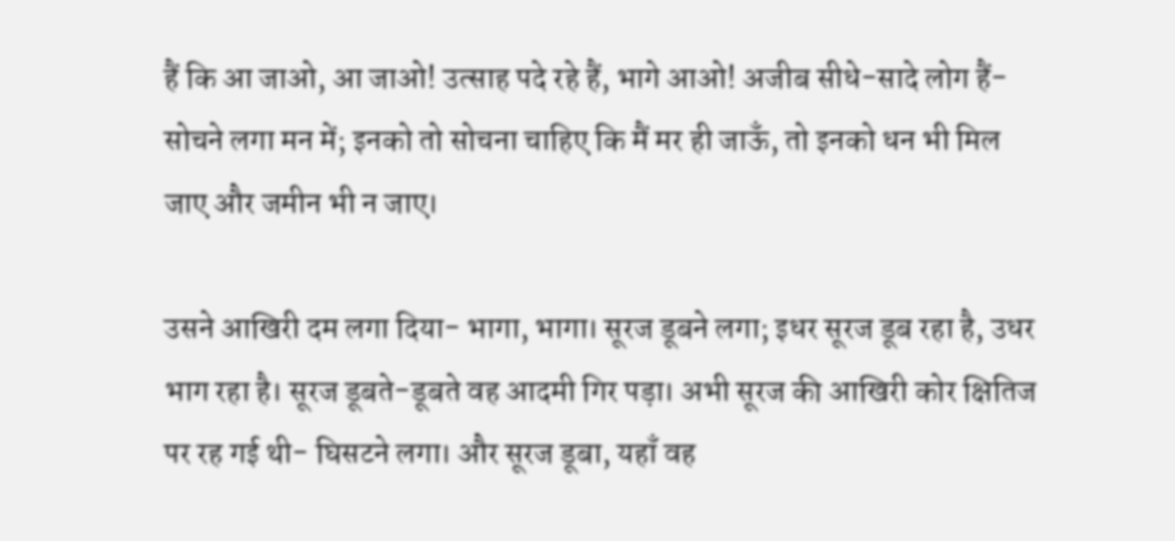हैं कि आ जाओ, आ जाओ! उत्साह पदे रहे हैं, भागे आओ! अजीब सीधे-सादे लोग हैं- सोचने लगा मन में; इनको तो सोचना चाहिए कि मैं मर ही जाऊँ, तो इनको धन भी मिल जाए और जमीन भी न जाए।

उसने आखिरी दम लगा दिया- भागा, भागा। सूरज डूबने लगा; इधर सूरज डूब रहा है, उधर भाग रहा है। सूरज डूबते-डूबते वह आदमी गिर पड़ा। अभी सूरज की आखिरी कोर क्षितिज पर रह गई थी- घिसटने लगा। और सूरज डूबा, यहाँ वह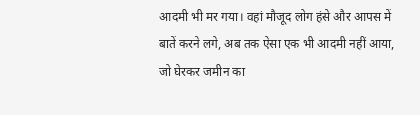आदमी भी मर गया। वहां मौजूद लोग हंसे और आपस में बातें करने लगे, अब तक ऐसा एक भी आदमी नहीं आया, जो घेरकर जमीन का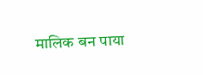मालिक बन पाया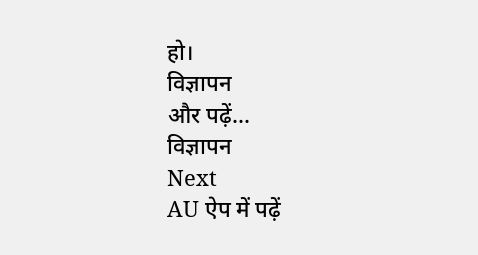हो।
विज्ञापन
और पढ़ें...
विज्ञापन
Next
AU ऐप में पढ़ें